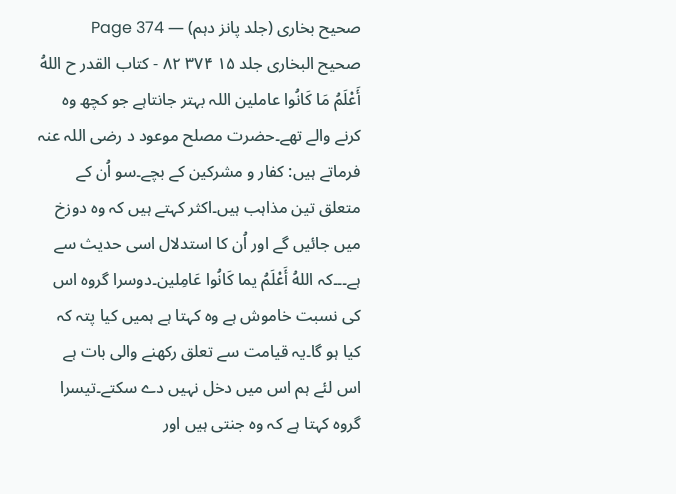صحیح بخاری (جلد پانز دہم) — Page 374
صحیح البخاری جلد ۱۵ ۳۷۴ ۸۲ - کتاب القدر ح اللهُ أَعْلَمُ مَا كَانُوا عاملین اللہ بہتر جانتاہے جو کچھ وہ کرنے والے تھے۔حضرت مصلح موعود د رضی اللہ عنہ فرماتے ہیں: کفار و مشرکین کے بچے۔سو اُن کے متعلق تین مذاہب ہیں۔اکثر کہتے ہیں کہ وہ دوزخ میں جائیں گے اور اُن کا استدلال اسی حدیث سے ہے۔۔۔کہ اللهُ أَعْلَمُ يما كَانُوا عَامِلین۔دوسرا گروہ اس کی نسبت خاموش ہے وہ کہتا ہے ہمیں کیا پتہ کہ کیا ہو گا۔یہ قیامت سے تعلق رکھنے والی بات ہے اس لئے ہم اس میں دخل نہیں دے سکتے۔تیسرا گروہ کہتا ہے کہ وہ جنتی ہیں اور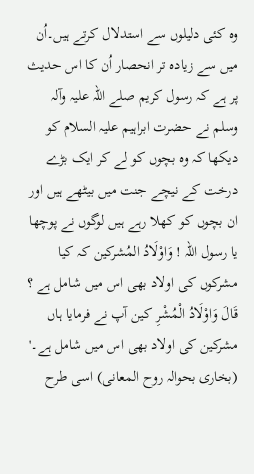وہ کئی دلیلوں سے استدلال کرتے ہیں۔اُن میں سے زیادہ تر انحصار اُن کا اس حدیث پر ہے کہ رسول کریم صلے اللہ علیہ وآلہ وسلم نے حضرت ابراہیم علیہ السلام کو دیکھا کہ وہ بچوں کو لے کر ایک بڑے درخت کے نیچے جنت میں بیٹھے ہیں اور ان بچوں کو کھلا رہے ہیں لوگوں نے پوچھا یا رسول اللہ ! وَاوْلَادُ المُشرکین کہ کیا مشرکوں کی اولاد بھی اس میں شامل ہے ؟ قَالَ وَاوْلَادُ الْمُشْرِ کین آپ نے فرمایا ہاں مشرکین کی اولاد بھی اس میں شامل ہے۔' (بخاری بحوالہ روح المعانی) اسی طرح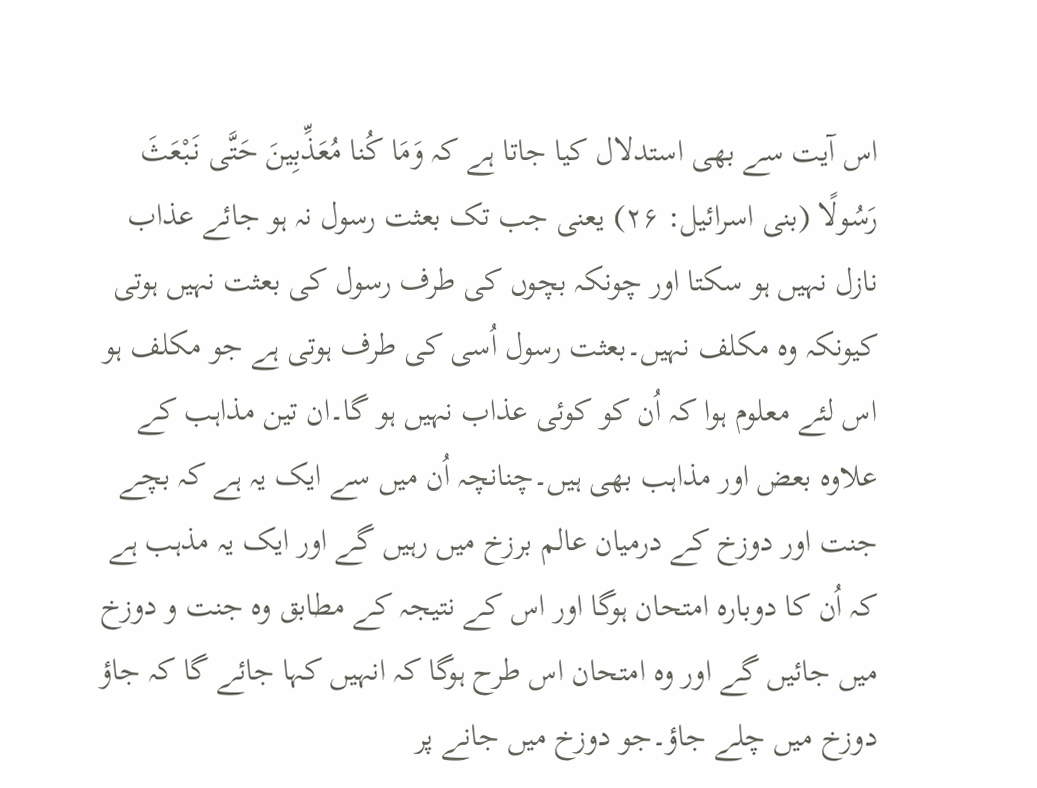اس آیت سے بھی استدلال کیا جاتا ہے کہ وَمَا كُنا مُعَذِّبِينَ حَتَّى نَبْعَثَ رَسُولًا (بنی اسرائیل: ۲۶) یعنی جب تک بعثت رسول نہ ہو جائے عذاب نازل نہیں ہو سکتا اور چونکہ بچوں کی طرف رسول کی بعثت نہیں ہوتی کیونکہ وہ مکلف نہیں۔بعثت رسول اُسی کی طرف ہوتی ہے جو مکلف ہو اس لئے معلوم ہوا کہ اُن کو کوئی عذاب نہیں ہو گا۔ان تین مذاہب کے علاوہ بعض اور مذاہب بھی ہیں۔چنانچہ اُن میں سے ایک یہ ہے کہ بچے جنت اور دوزخ کے درمیان عالم برزخ میں رہیں گے اور ایک یہ مذہب ہے کہ اُن کا دوبارہ امتحان ہوگا اور اس کے نتیجہ کے مطابق وہ جنت و دوزخ میں جائیں گے اور وہ امتحان اس طرح ہوگا کہ انہیں کہا جائے گا کہ جاؤ دوزخ میں چلے جاؤ۔جو دوزخ میں جانے پر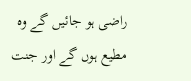راضی ہو جائیں گے وہ مطیع ہوں گے اور جنت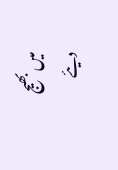میں بھیج دیئے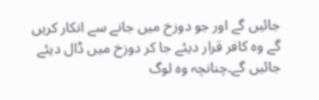جائیں گے اور جو دوزخ میں جانے سے انکار کریں گے وہ کافر قرار دیئے جا کر دوزخ میں ڈال دیئے جائیں گے۔چنانچہ وہ لوگ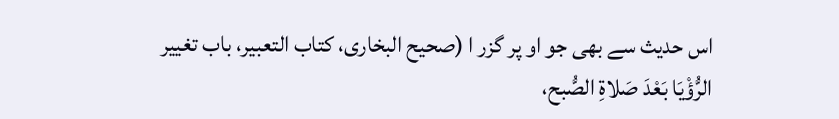اس حدیث سے بھی جو او پر گزر ا (صحيح البخاری، کتاب التعبير، باب تغيير الرُّؤْيَا بَعْدَ صَلاةِ الصُّبح،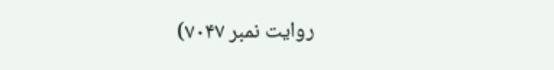روایت نمبر ۷۰۴۷)